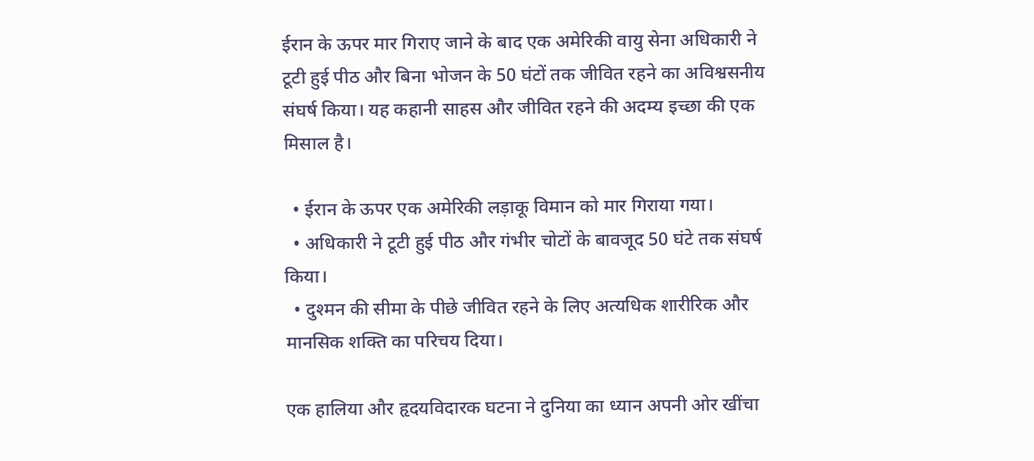ईरान के ऊपर मार गिराए जाने के बाद एक अमेरिकी वायु सेना अधिकारी ने टूटी हुई पीठ और बिना भोजन के 50 घंटों तक जीवित रहने का अविश्वसनीय संघर्ष किया। यह कहानी साहस और जीवित रहने की अदम्य इच्छा की एक मिसाल है।

  • ईरान के ऊपर एक अमेरिकी लड़ाकू विमान को मार गिराया गया।
  • अधिकारी ने टूटी हुई पीठ और गंभीर चोटों के बावजूद 50 घंटे तक संघर्ष किया।
  • दुश्मन की सीमा के पीछे जीवित रहने के लिए अत्यधिक शारीरिक और मानसिक शक्ति का परिचय दिया।

एक हालिया और हृदयविदारक घटना ने दुनिया का ध्यान अपनी ओर खींचा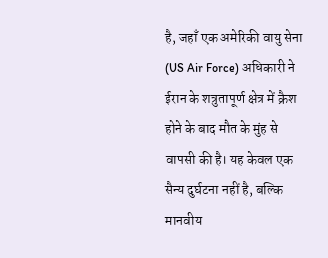है, जहाँ एक अमेरिकी वायु सेना (US Air Force) अधिकारी ने ईरान के शत्रुतापूर्ण क्षेत्र में क्रैश होने के बाद मौत के मुंह से वापसी की है। यह केवल एक सैन्य दुर्घटना नहीं है, बल्कि मानवीय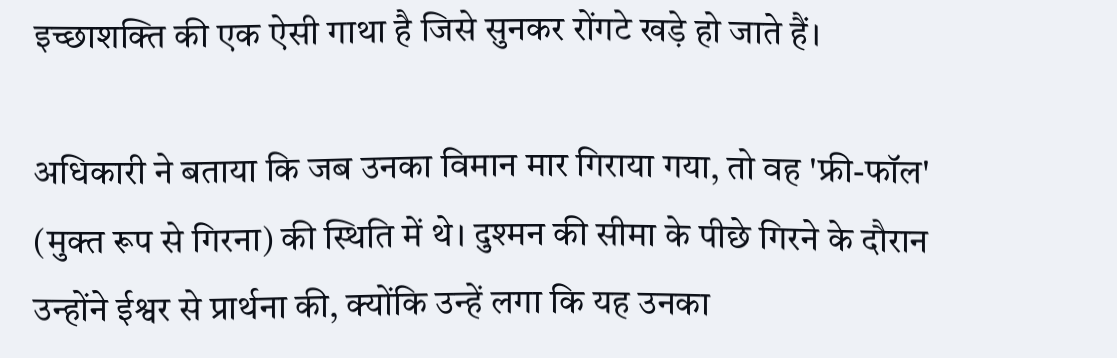इच्छाशक्ति की एक ऐसी गाथा है जिसे सुनकर रोंगटे खड़े हो जाते हैं।

अधिकारी ने बताया कि जब उनका विमान मार गिराया गया, तो वह 'फ्री-फॉल' (मुक्त रूप से गिरना) की स्थिति में थे। दुश्मन की सीमा के पीछे गिरने के दौरान उन्होंने ईश्वर से प्रार्थना की, क्योंकि उन्हें लगा कि यह उनका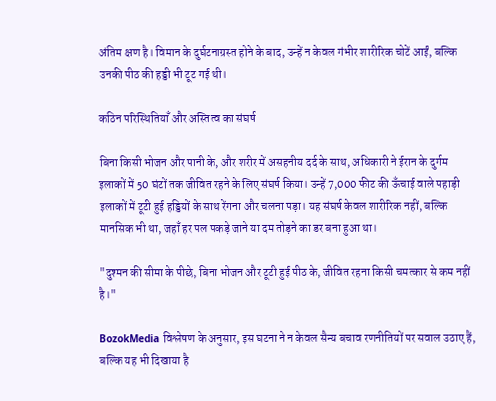अंतिम क्षण है। विमान के दुर्घटनाग्रस्त होने के बाद, उन्हें न केवल गंभीर शारीरिक चोटें आईं, बल्कि उनकी पीठ की हड्डी भी टूट गई थी।

कठिन परिस्थितियाँ और अस्तित्व का संघर्ष

बिना किसी भोजन और पानी के, और शरीर में असहनीय दर्द के साथ, अधिकारी ने ईरान के दुर्गम इलाकों में 50 घंटों तक जीवित रहने के लिए संघर्ष किया। उन्हें 7,000 फीट की ऊँचाई वाले पहाड़ी इलाकों में टूटी हुई हड्डियों के साथ रेंगना और चलना पड़ा। यह संघर्ष केवल शारीरिक नहीं, बल्कि मानसिक भी था, जहाँ हर पल पकड़े जाने या दम तोड़ने का डर बना हुआ था।

"दुश्मन की सीमा के पीछे, बिना भोजन और टूटी हुई पीठ के, जीवित रहना किसी चमत्कार से कम नहीं है।"

BozokMedia विश्लेषण के अनुसार, इस घटना ने न केवल सैन्य बचाव रणनीतियों पर सवाल उठाए हैं, बल्कि यह भी दिखाया है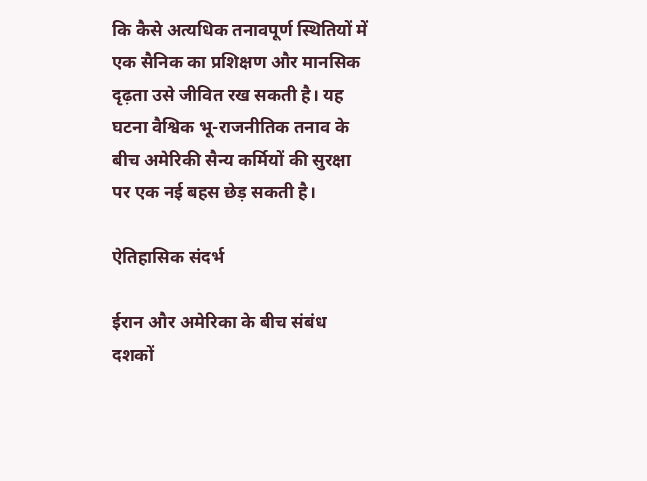कि कैसे अत्यधिक तनावपूर्ण स्थितियों में एक सैनिक का प्रशिक्षण और मानसिक दृढ़ता उसे जीवित रख सकती है। यह घटना वैश्विक भू-राजनीतिक तनाव के बीच अमेरिकी सैन्य कर्मियों की सुरक्षा पर एक नई बहस छेड़ सकती है।

ऐतिहासिक संदर्भ

ईरान और अमेरिका के बीच संबंध दशकों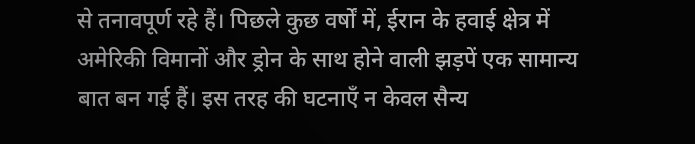से तनावपूर्ण रहे हैं। पिछले कुछ वर्षों में, ईरान के हवाई क्षेत्र में अमेरिकी विमानों और ड्रोन के साथ होने वाली झड़पें एक सामान्य बात बन गई हैं। इस तरह की घटनाएँ न केवल सैन्य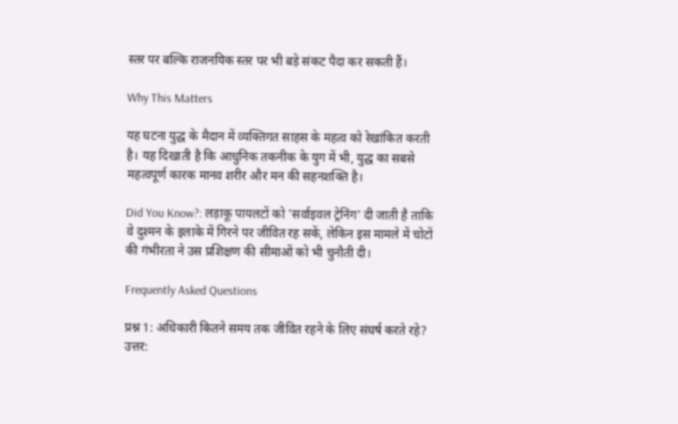स्तर पर बल्कि राजनयिक स्तर पर भी बड़े संकट पैदा कर सकती हैं।

Why This Matters

यह घटना युद्ध के मैदान में व्यक्तिगत साहस के महत्व को रेखांकित करती है। यह दिखाती है कि आधुनिक तकनीक के युग में भी, युद्ध का सबसे महत्वपूर्ण कारक मानव शरीर और मन की सहनशक्ति है।

Did You Know?: लड़ाकू पायलटों को 'सर्वाइवल ट्रेनिंग' दी जाती है ताकि वे दुश्मन के इलाके में गिरने पर जीवित रह सकें, लेकिन इस मामले में चोटों की गंभीरता ने उस प्रशिक्षण की सीमाओं को भी चुनौती दी।

Frequently Asked Questions

प्रश्न 1: अधिकारी कितने समय तक जीवित रहने के लिए संघर्ष करते रहे?
उत्तर: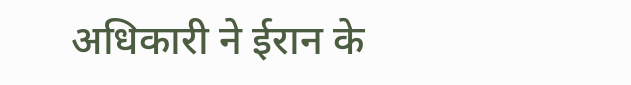अधिकारी ने ईरान के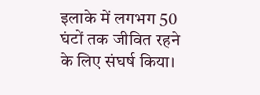इलाके में लगभग 50 घंटों तक जीवित रहने के लिए संघर्ष किया।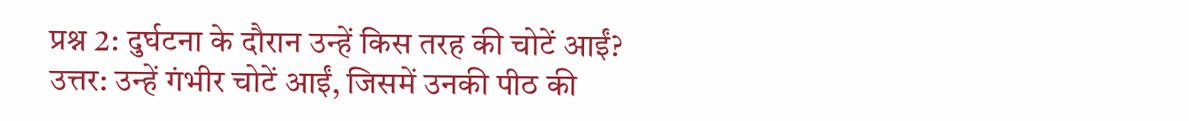प्रश्न 2: दुर्घटना के दौरान उन्हें किस तरह की चोटें आईं?
उत्तर: उन्हें गंभीर चोटें आईं, जिसमें उनकी पीठ की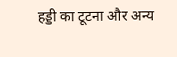हड्डी का टूटना और अन्य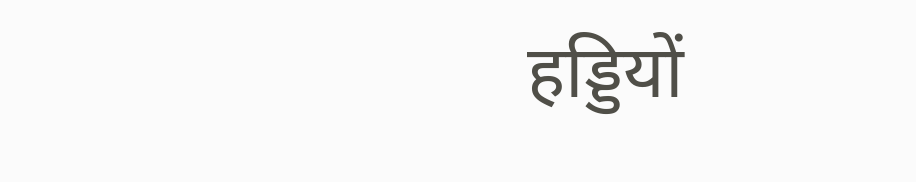हड्डियों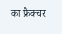का फ्रैक्चर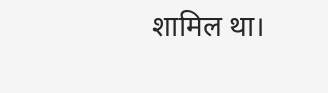शामिल था।